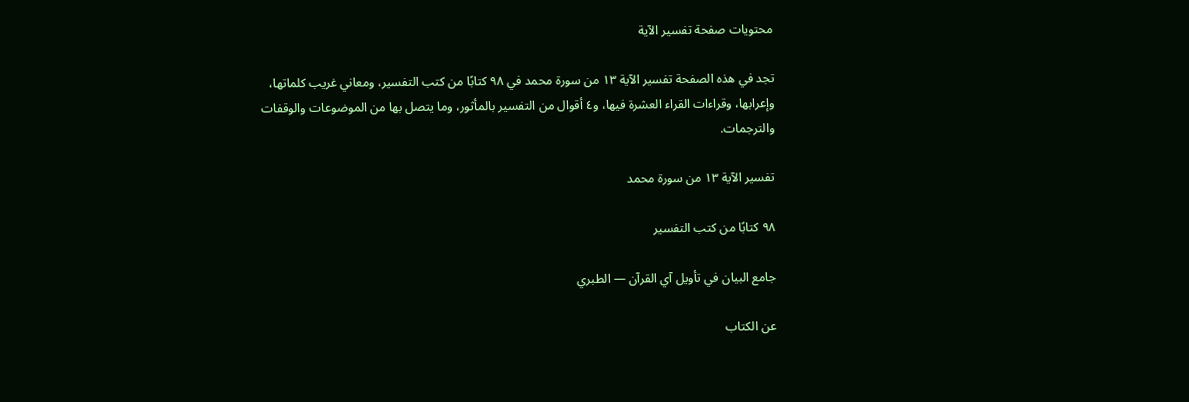محتويات صفحة تفسير الآية

تجد في هذه الصفحة تفسير الآية ١٣ من سورة محمد في ٩٨ كتابًا من كتب التفسير، ومعاني غريب كلماتها، وإعرابها، وقراءات القراء العشرة فيها، و٤ أقوال من التفسير بالمأثور، وما يتصل بها من الموضوعات والوقفات والترجمات.

تفسير الآية ١٣ من سورة محمد

٩٨ كتابًا من كتب التفسير

جامع البيان في تأويل آي القرآن — الطبري

عن الكتاب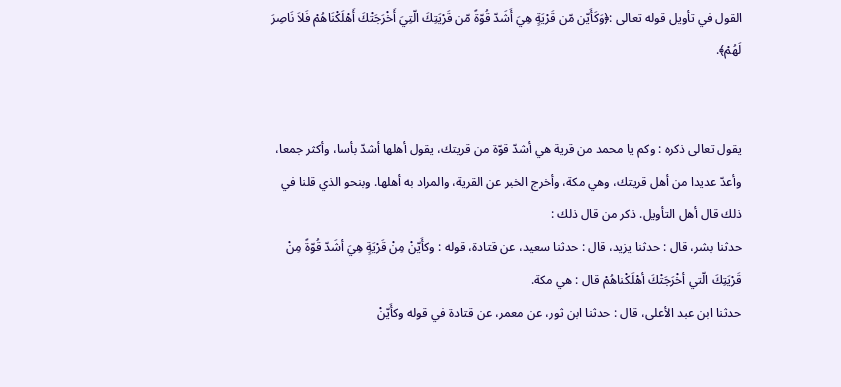القول في تأويل قوله تعالى :﴿وَكَأَيّن مّن قَرْيَةٍ هِيَ أَشَدّ قُوّةً مّن قَرْيَتِكَ الّتِيَ أَخْرَجَتْكَ أَهْلَكْنَاهُمْ فَلاَ نَاصِرَ لَهُمْ﴾.


يقول تعالى ذكره : وكم يا محمد من قرية هي أشدّ قوّة من قريتك، يقول أهلها أشدّ بأسا، وأكثر جمعا، وأعدّ عديدا من أهل قريتك، وهي مكة، وأخرج الخبر عن القرية، والمراد به أهلها. وبنحو الذي قلنا في ذلك قال أهل التأويل. ذكر من قال ذلك :
حدثنا بشر، قال : حدثنا يزيد، قال : حدثنا سعيد، عن قتادة، قوله : وكأَيّنْ مِنْ قَرْيَةٍ هِيَ أشَدّ قُوّةً مِنْ قَرْيَتِكَ الّتي أخْرَجَتْكَ أهْلَكْناهُمْ قال : هي مكة.
حدثنا ابن عبد الأعلى، قال : حدثنا ابن ثور، عن معمر، عن قتادة في قوله وكأَيّنْ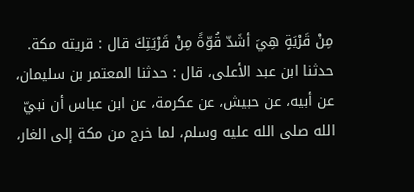مِنْ قَرْيَةٍ هِيَ أشَدّ قُوّةً مِنْ قَرْيَتِكَ قال : قريته مكة.
حدثنا ابن عبد الأعلى، قال : حدثنا المعتمر بن سليمان، عن أبيه، عن حبيش، عن عكرمة، عن ابن عباس أن نبيّ الله صلى الله عليه وسلم، لما خرج من مكة إلى الغار،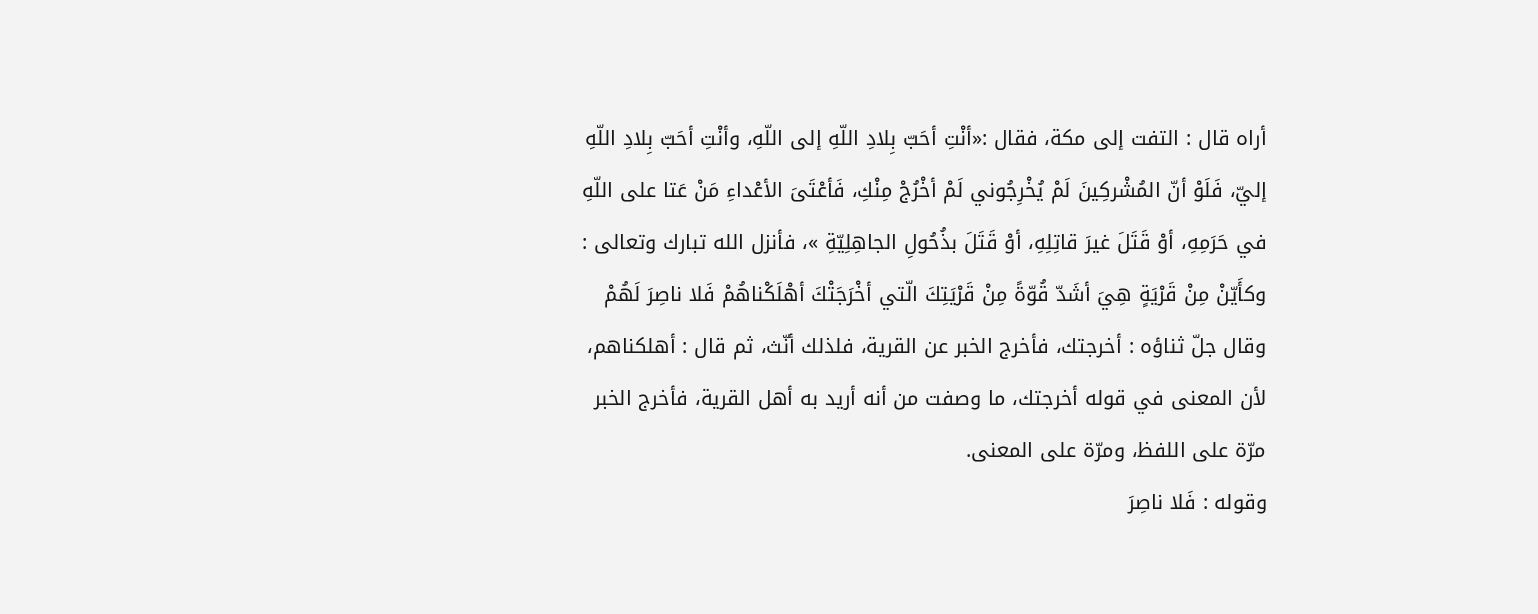أراه قال : التفت إلى مكة، فقال :«أنْتِ أحَبّ بِلادِ اللّهِ إلى اللّهِ، وأنْتِ أحَبّ بِلادِ اللّهِ إليّ، فَلَوْ أنّ المُشْركِينَ لَمْ يُخْرِجُوني لَمْ أخْرُجْ مِنْكِ، فَأعْتَىَ الأعْداءِ مَنْ عَتا على اللّهِ في حَرَمِهِ، أوْ قَتَلَ غيرَ قاتِلِهِ، أوْ قَتَلَ بذُحُولِ الجاهِلِيّةِ »، فأنزل الله تبارك وتعالى : وكأَيّنْ مِنْ قَرْيَةٍ هِيَ أشَدّ قُوّةً مِنْ قَرْيَتِكَ الّتي أخْرَجَتْكَ أهْلَكْناهُمْ فَلا ناصِرَ لَهُمْ وقال جلّ ثناؤه : أخرجتك، فأخرج الخبر عن القرية، فلذلك أنّث، ثم قال : أهلكناهم، لأن المعنى في قوله أخرجتك، ما وصفت من أنه أريد به أهل القرية، فأخرج الخبر مرّة على اللفظ، ومرّة على المعنى.
وقوله : فَلا ناصِرَ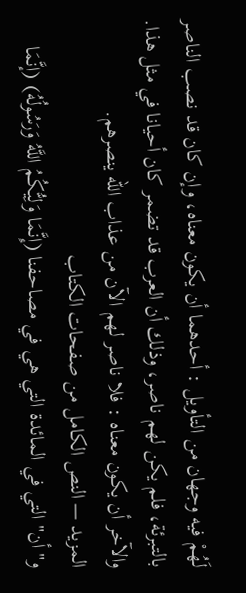لَهُمْ فيه وجهان من التأويل : أحدهما أن يكون معناه، وإن كان قد نصب الناصر بالتبرئة، فلم يكن لهم ناصر، وذلك أن العرب قد تضمر كان أحيانا في مثل هذا. والآخر أن يكون معناه : فلا ناصر لهم الآن من عذاب الله ينصرهم.
المزيد — النص الكامل من صفحات الكتاب
و"أن" التي في المائدة التي هي في مصاحفنا (إِنَّمَا وَلِيُّكُمُ اللَّهُ وَرَسُولُهُ) (إنَّمَا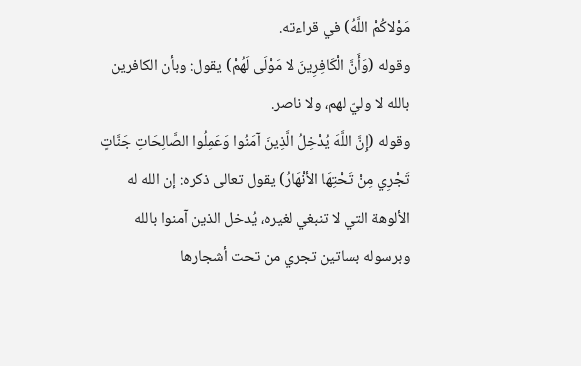مَوْلاكُمْ اللَّهُ) في قراءته.
وقوله (وَأَنَّ الْكَافِرِينَ لا مَوْلَى لَهُمْ) يقول: وبأن الكافرين بالله لا وليّ لهم، ولا ناصر.
وقوله (إِنَّ اللَّهَ يُدْخِلُ الَّذِينَ آمَنُوا وَعَمِلُوا الصَّالِحَاتِ جَنَّاتٍ تَجْرِي مِنْ تَحْتِهَا الأنْهَارُ) يقول تعالى ذكره: إن الله له الألوهة التي لا تنبغي لغيره، يُدخل الذين آمنوا بالله وبرسوله بساتين تجري من تحت أشجارها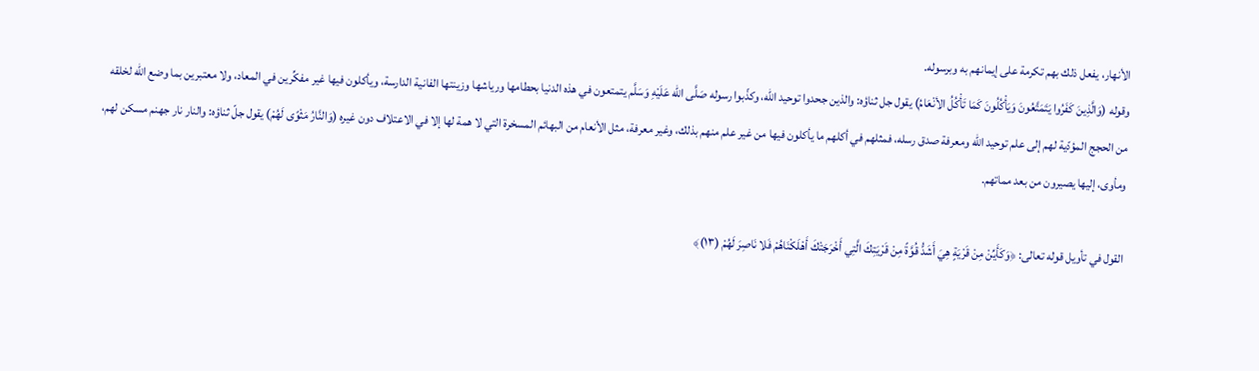الأنهار، يفعل ذلك بهم تكرمة على إيمانهم به وبرسوله.
وقوله (وَالَّذِينَ كَفَرُوا يَتَمَتَّعُونَ وَيَأْكُلُونَ كَمَا تَأْكُلُ الأنْعَامُ) يقول جل ثناؤه: والذين جحدوا توحيد الله، وكذّبوا رسوله صَلَّى الله عَلَيْهِ وَسَلَّم يتمتعون في هذه الدنيا بحطامها ورياشها وزينتها الفانية الدارسة، ويأكلون فيها غير مفكِّرين في المعاد، ولا معتبرين بما وضع الله لخلقه من الحجج المؤدّية لهم إلى علم توحيد الله ومعرفة صدق رسله، فمثلهم في أكلهم ما يأكلون فيها من غير علم منهم بذلك، وغير معرفة، مثل الأنعام من البهائم المسخرة التي لا همة لها إلا في الاعتلاف دون غيره (وَالنَّارُ مَثْوًى لَهُمْ) يقول جلّ ثناؤه: والنار نار جهنم مسكن لهم، ومأوى، إليها يصيرون من بعد مماتهم.

القول في تأويل قوله تعالى: ﴿وَكَأَيِّنْ مِنْ قَرْيَةٍ هِيَ أَشَدُّ قُوَّةً مِنْ قَرْيَتِكَ الَّتِي أَخْرَجَتْكَ أَهْلَكْنَاهُمْ فَلا نَاصِرَ لَهُمْ (١٣)﴾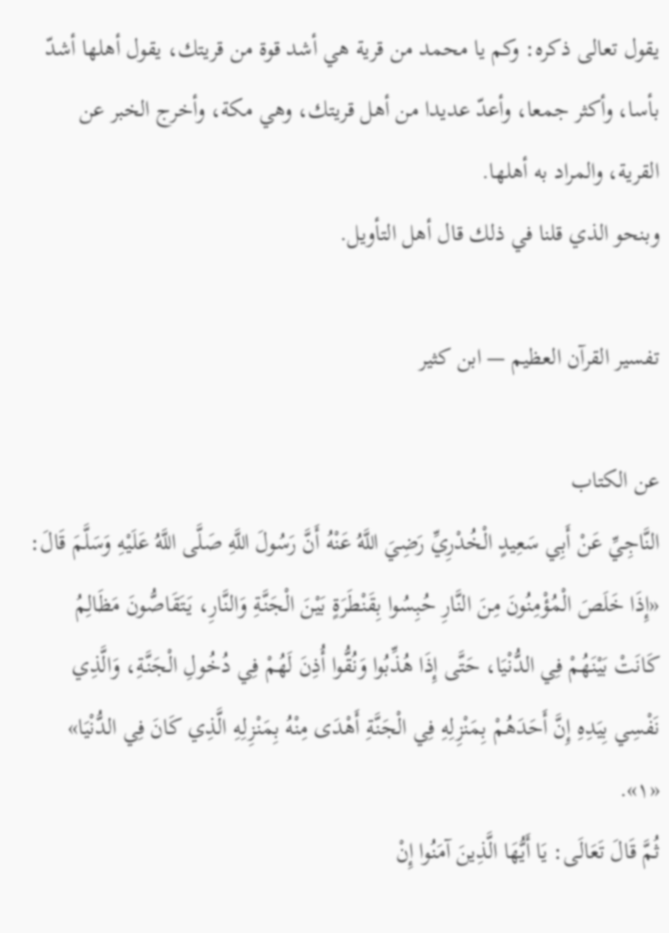يقول تعالى ذكره: وكم يا محمد من قرية هي أشد قوة من قريتك، يقول أهلها أشدّ بأسا، وأكثر جمعا، وأعدّ عديدا من أهل قريتك، وهي مكة، وأخرج الخبر عن القرية، والمراد به أهلها.
وبنحو الذي قلنا في ذلك قال أهل التأويل.

تفسير القرآن العظيم — ابن كثير

عن الكتاب
النَّاجِيِّ عَنْ أَبِي سَعِيدٍ الْخُدْرِيِّ رَضِيَ اللَّهُ عَنْهُ أَنَّ رَسُولَ اللَّهِ صَلَّى اللَّهُ عَلَيْهِ وَسَلَّمَ قَالَ: «إِذَا خَلَصَ الْمُؤْمِنُونَ مِنَ النَّارِ حُبِسُوا بِقَنْطَرَةٍ بَيْنَ الْجَنَّةِ وَالنَّارِ، يَتَقَاصُّونَ مَظَالِمُ كَانَتْ بَيْنَهُمْ فِي الدُّنْيَا، حَتَّى إِذَا هُذِّبُوا وَنُقُّوا أُذِنَ لَهُمْ فِي دُخُولِ الْجَنَّةِ، وَالَّذِي نَفْسِي بِيَدِهِ إِنَّ أَحَدَهُمْ بِمَنْزِلِهِ فِي الْجَنَّةِ أَهْدَى مِنْهُ بِمَنْزِلِهِ الَّذِي كَانَ فِي الدُّنْيَا» «١».
ثُمَّ قَالَ تَعَالَى: يَا أَيُّهَا الَّذِينَ آمَنُوا إِنْ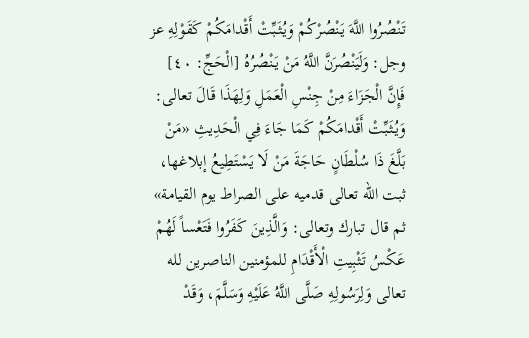تَنْصُرُوا اللَّهَ يَنْصُرْكُمْ وَيُثَبِّتْ أَقْدامَكُمْ كَقَوْلِهِ عز وجل: وَلَيَنْصُرَنَّ اللَّهُ مَنْ يَنْصُرُهُ [الْحَجِّ: ٤٠] فَإِنَّ الْجَزَاءَ مِنْ جِنْسِ الْعَمَلِ وَلِهَذَا قَالَ تعالى:
وَيُثَبِّتْ أَقْدامَكُمْ كَمَا جَاءَ فِي الْحَدِيثِ «مَنْ بَلَّغَ ذَا سُلْطَانٍ حَاجَةَ مَنْ لَا يَسْتَطِيعُ إبلاغها، ثبت الله تعالى قدميه على الصراط يوم القيامة» ثم قال تبارك وتعالى: وَالَّذِينَ كَفَرُوا فَتَعْساً لَهُمْ عَكْسُ تَثْبِيتِ الْأَقْدَامِ للمؤمنين الناصرين لله تعالى وَلِرَسُولِهِ صَلَّى اللَّهُ عَلَيْهِ وَسَلَّمَ، وَقَدْ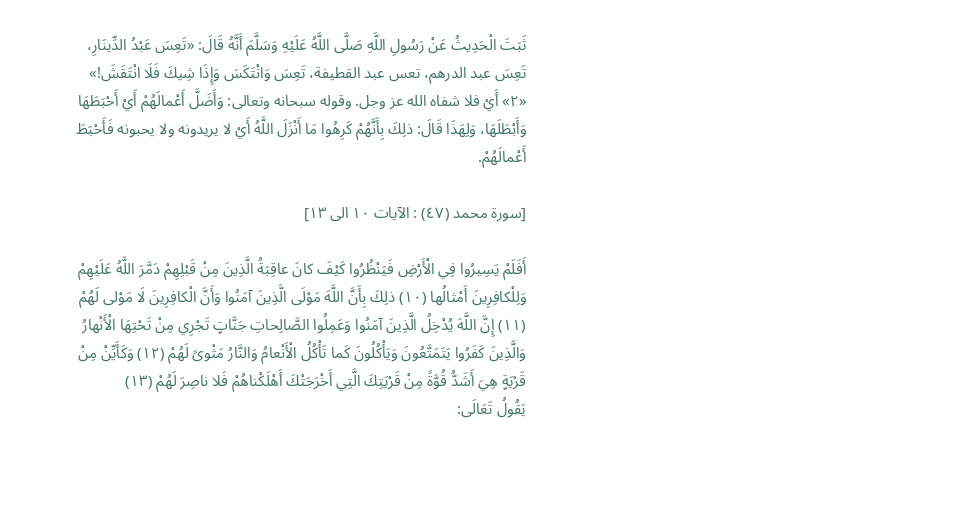ثَبَتَ الْحَدِيثُ عَنْ رَسُولِ اللَّهِ صَلَّى اللَّهُ عَلَيْهِ وَسَلَّمَ أَنَّهُ قَالَ: «تَعِسَ عَبْدُ الدِّينَارِ، تَعِسَ عبد الدرهم، تعس عبد القطيفة، تَعِسَ وَانْتَكَسَ وَإِذَا شِيكَ فَلَا انْتَقَشَ!» «٢» أَيْ فلا شفاه الله عز وجل. وقوله سبحانه وتعالى: وَأَضَلَّ أَعْمالَهُمْ أَيْ أَحْبَطَهَا وَأَبْطَلَهَا، وَلِهَذَا قَالَ: ذلِكَ بِأَنَّهُمْ كَرِهُوا مَا أَنْزَلَ اللَّهُ أَيْ لا يريدونه ولا يحبونه فَأَحْبَطَ أَعْمالَهُمْ.

[سورة محمد (٤٧) : الآيات ١٠ الى ١٣]

أَفَلَمْ يَسِيرُوا فِي الْأَرْضِ فَيَنْظُرُوا كَيْفَ كانَ عاقِبَةُ الَّذِينَ مِنْ قَبْلِهِمْ دَمَّرَ اللَّهُ عَلَيْهِمْ وَلِلْكافِرِينَ أَمْثالُها (١٠) ذلِكَ بِأَنَّ اللَّهَ مَوْلَى الَّذِينَ آمَنُوا وَأَنَّ الْكافِرِينَ لَا مَوْلى لَهُمْ (١١) إِنَّ اللَّهَ يُدْخِلُ الَّذِينَ آمَنُوا وَعَمِلُوا الصَّالِحاتِ جَنَّاتٍ تَجْرِي مِنْ تَحْتِهَا الْأَنْهارُ وَالَّذِينَ كَفَرُوا يَتَمَتَّعُونَ وَيَأْكُلُونَ كَما تَأْكُلُ الْأَنْعامُ وَالنَّارُ مَثْوىً لَهُمْ (١٢) وَكَأَيِّنْ مِنْ قَرْيَةٍ هِيَ أَشَدُّ قُوَّةً مِنْ قَرْيَتِكَ الَّتِي أَخْرَجَتْكَ أَهْلَكْناهُمْ فَلا ناصِرَ لَهُمْ (١٣)
يَقُولُ تَعَالَى: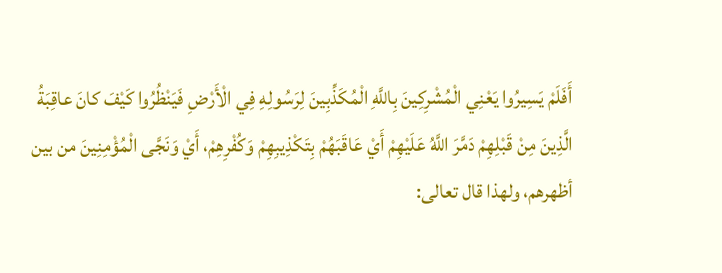أَفَلَمْ يَسِيرُوا يَعْنِي الْمُشْرِكِينَ بِاللَّهِ الْمُكَذِّبِينَ لِرَسُولِهِ فِي الْأَرْضِ فَيَنْظُرُوا كَيْفَ كانَ عاقِبَةُ الَّذِينَ مِنْ قَبْلِهِمْ دَمَّرَ اللَّهُ عَلَيْهِمْ أَيْ عَاقَبَهُمْ بِتَكْذِيبِهِمْ وَكُفْرِهِمْ، أَيْ وَنَجَّى الْمُؤْمِنِينَ من بين أظهرهم، ولهذا قال تعالى: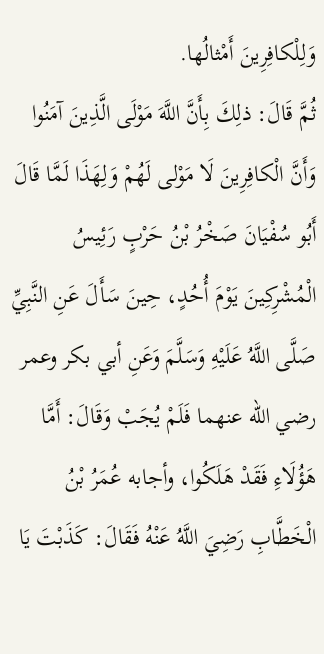وَلِلْكافِرِينَ أَمْثالُها.
ثُمَّ قَالَ: ذلِكَ بِأَنَّ اللَّهَ مَوْلَى الَّذِينَ آمَنُوا وَأَنَّ الْكافِرِينَ لَا مَوْلى لَهُمْ وَلِهَذَا لَمَّا قَالَ أَبُو سُفْيَانَ صَخْرُ بْنُ حَرْبٍ رَئِيسُ الْمُشْرِكِينَ يَوْمَ أُحُدٍ، حِينَ سَأَلَ عَنِ النَّبِيِّ صَلَّى اللَّهُ عَلَيْهِ وَسَلَّمَ وَعَنِ أبي بكر وعمر رضي الله عنهما فَلَمْ يُجَبْ وَقَالَ: أَمَّا هَؤُلَاءِ فَقَدْ هَلَكُوا، وأجابه عُمَرُ بْنُ الْخَطَّابِ رَضِيَ اللَّهُ عَنْهُ فَقَالَ: كَذَبْتَ يَا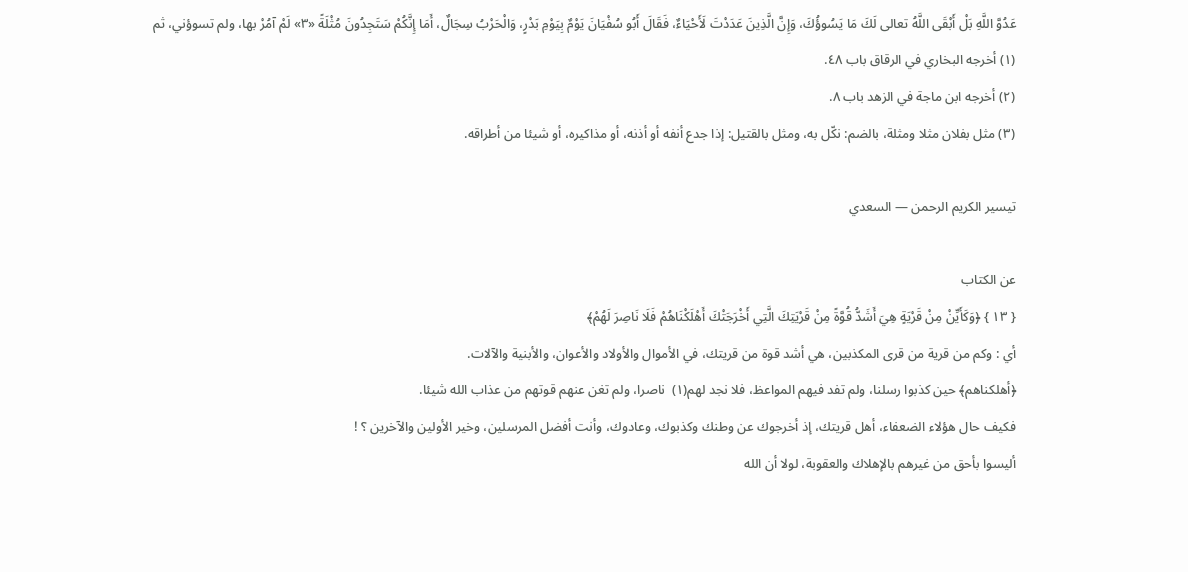عَدُوَّ اللَّهِ بَلْ أَبْقَى اللَّهُ تعالى لَكَ مَا يَسُوؤُكَ، وَإِنَّ الَّذِينَ عَدَدْتَ لَأَحْيَاءٌ، فَقَالَ أَبُو سُفْيَانَ يَوْمٌ بِيَوْمِ بَدْرٍ، وَالْحَرْبُ سِجَالٌ، أَمَا إِنَّكُمْ سَتَجِدُونَ مُثْلَةً «٣» لَمْ آمُرْ بها، ولم تسوؤني، ثم
(١) أخرجه البخاري في الرقاق باب ٤٨.
(٢) أخرجه ابن ماجة في الزهد باب ٨.
(٣) مثل بفلان مثلا ومثلة، بالضم: نكّل به، ومثل بالقتيل: إذا جدع أنفه أو أذنه، أو مذاكيره، أو شيئا من أطراقه.

تيسير الكريم الرحمن — السعدي

عن الكتاب
{ ١٣ } ﴿وَكَأَيِّنْ مِنْ قَرْيَةٍ هِيَ أَشَدُّ قُوَّةً مِنْ قَرْيَتِكَ الَّتِي أَخْرَجَتْكَ أَهْلَكْنَاهُمْ فَلَا نَاصِرَ لَهُمْ﴾
أي : وكم من قرية من قرى المكذبين، هي أشد قوة من قريتك، في الأموال والأولاد والأعوان، والأبنية والآلات.
﴿أهلكناهم﴾ حين كذبوا رسلنا، ولم تفد فيهم المواعظ، فلا نجد لهم(١)  ناصرا، ولم تغن عنهم قوتهم من عذاب الله شيئا.
فكيف حال هؤلاء الضعفاء، أهل قريتك، إذ أخرجوك عن وطنك وكذبوك، وعادوك، وأنت أفضل المرسلين، وخير الأولين والآخرين ؟ !
أليسوا بأحق من غيرهم بالإهلاك والعقوبة، لولا أن الله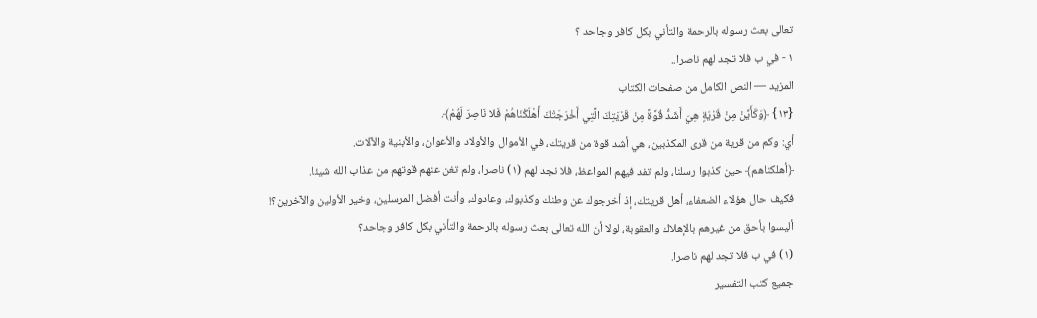تعالى بعث رسوله بالرحمة والتأني بكل كافر وجاحد ؟
١ - في ب فلا تجد لهم ناصرا..
المزيد — النص الكامل من صفحات الكتاب
{١٣} ﴿وَكَأَيِّنْ مِنْ قَرْيَةٍ هِيَ أَشَدُّ قُوَّةً مِنْ قَرْيَتِكَ الَّتِي أَخْرَجَتْكَ أَهْلَكْنَاهُمْ فَلا نَاصِرَ لَهُمْ﴾.
أي: وكم من قرية من قرى المكذبين، هي أشد قوة من قريتك، في الأموال والأولاد والأعوان، والأبنية والآلات.
﴿أهلكناهم﴾ حين كذبوا رسلنا، ولم تفد فيهم المواعظ، فلا نجد لهم (١) ناصرا، ولم تغن عنهم قوتهم من عذاب الله شيئا.
فكيف حال هؤلاء الضعفاء، أهل قريتك، إذ أخرجوك عن وطنك وكذبوك، وعادوك، وأنت أفضل المرسلين، وخير الأولين والآخرين؟!
أليسوا بأحق من غيرهم بالإهلاك والعقوبة، لولا أن الله تعالى بعث رسوله بالرحمة والتأني بكل كافر وجاحد؟
(١) في ب فلا تجد لهم ناصرا.
جميع كتب التفسير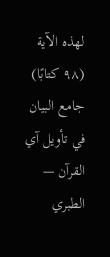لهذه الآية (٩٨ كتابًا)
جامع البيان في تأويل آي القرآن — الطبري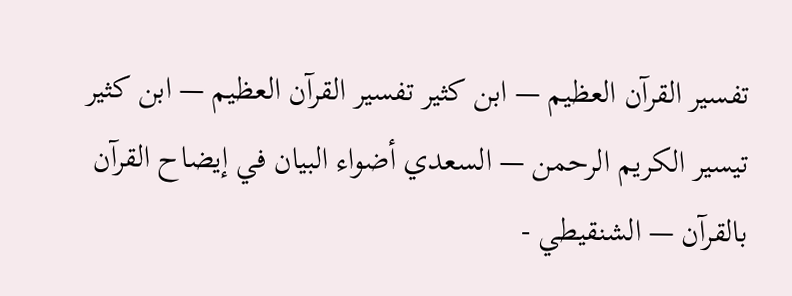تفسير القرآن العظيم — ابن كثير تفسير القرآن العظيم — ابن كثير تيسير الكريم الرحمن — السعدي أضواء البيان في إيضاح القرآن بالقرآن — الشنقيطي -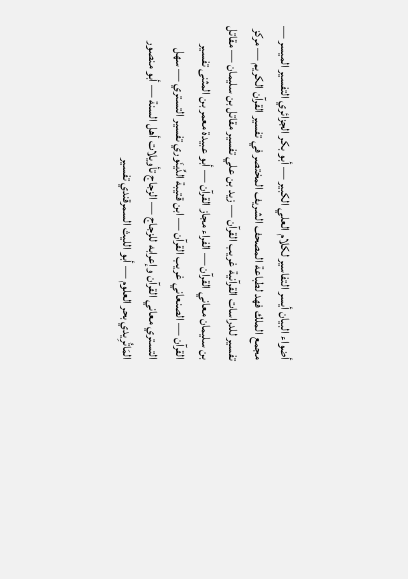أضواء البيان أيسر التفاسير لكلام العلي الكبير — أبو بكر الجزائري التفسير الميسر — مجمع الملك فهد لطباعة المصحف الشريف المختصر في تفسير القرآن الكريم — مركز تفسير للدراسات القرآنية غريب القرآن — زيد بن علي تفسير مقاتل بن سليمان — مقاتل بن سليمان معاني القرآن — الفراء مجاز القرآن — أبو عبيدة معمر بن المثنى تفسير القرآن — الصنعاني غريب القرآن — ابن قتيبة الدِّينَوري تفسير التستري — سهل التستري معاني القرآن وإعرابه للزجاج — الزجاج تأويلات أهل السنة — أبو منصور المَاتُرِيدي بحر العلوم — أبو الليث السمرقندي تفسير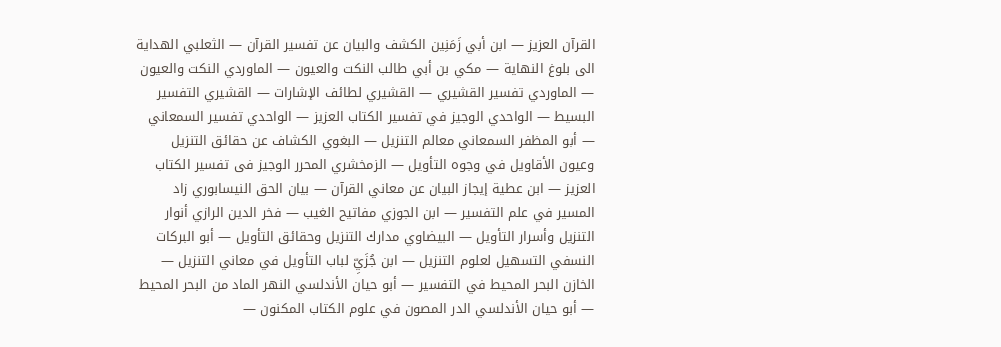القرآن العزيز — ابن أبي زَمَنِين الكشف والبيان عن تفسير القرآن — الثعلبي الهداية الى بلوغ النهاية — مكي بن أبي طالب النكت والعيون — الماوردي النكت والعيون — الماوردي تفسير القشيري — القشيري لطائف الإشارات — القشيري التفسير البسيط — الواحدي الوجيز في تفسير الكتاب العزيز — الواحدي تفسير السمعاني — أبو المظفر السمعاني معالم التنزيل — البغوي الكشاف عن حقائق التنزيل وعيون الأقاويل في وجوه التأويل — الزمخشري المحرر الوجيز فى تفسير الكتاب العزيز — ابن عطية إيجاز البيان عن معاني القرآن — بيان الحق النيسابوري زاد المسير في علم التفسير — ابن الجوزي مفاتيح الغيب — فخر الدين الرازي أنوار التنزيل وأسرار التأويل — البيضاوي مدارك التنزيل وحقائق التأويل — أبو البركات النسفي التسهيل لعلوم التنزيل — ابن جُزَيِّ لباب التأويل في معاني التنزيل — الخازن البحر المحيط في التفسير — أبو حيان الأندلسي النهر الماد من البحر المحيط — أبو حيان الأندلسي الدر المصون في علوم الكتاب المكنون —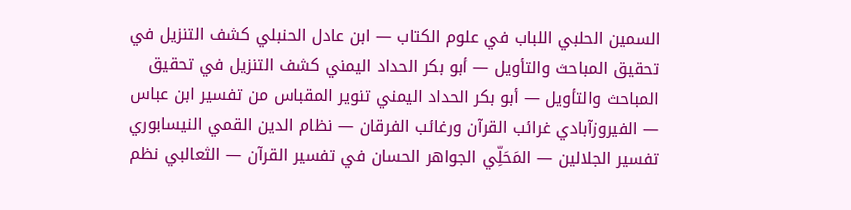السمين الحلبي اللباب في علوم الكتاب — ابن عادل الحنبلي كشف التنزيل في تحقيق المباحث والتأويل — أبو بكر الحداد اليمني كشف التنزيل في تحقيق المباحث والتأويل — أبو بكر الحداد اليمني تنوير المقباس من تفسير ابن عباس — الفيروزآبادي غرائب القرآن ورغائب الفرقان — نظام الدين القمي النيسابوري تفسير الجلالين — المَحَلِّي الجواهر الحسان في تفسير القرآن — الثعالبي نظم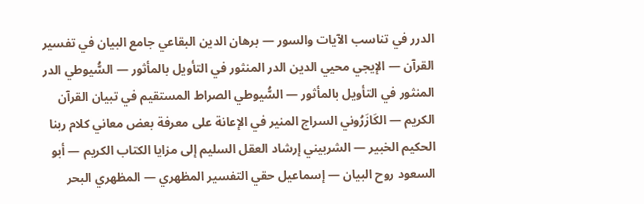الدرر في تناسب الآيات والسور — برهان الدين البقاعي جامع البيان في تفسير القرآن — الإيجي محيي الدين الدر المنثور في التأويل بالمأثور — السُّيوطي الدر المنثور في التأويل بالمأثور — السُّيوطي الصراط المستقيم في تبيان القرآن الكريم — الكَازَرُوني السراج المنير في الإعانة على معرفة بعض معاني كلام ربنا الحكيم الخبير — الشربيني إرشاد العقل السليم إلى مزايا الكتاب الكريم — أبو السعود روح البيان — إسماعيل حقي التفسير المظهري — المظهري البحر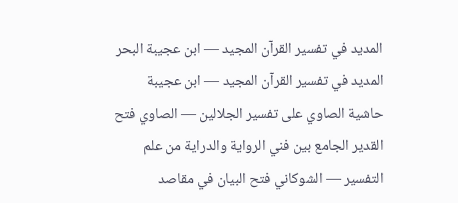المديد في تفسير القرآن المجيد — ابن عجيبة البحر المديد في تفسير القرآن المجيد — ابن عجيبة حاشية الصاوي على تفسير الجلالين — الصاوي فتح القدير الجامع بين فني الرواية والدراية من علم التفسير — الشوكاني فتح البيان في مقاصد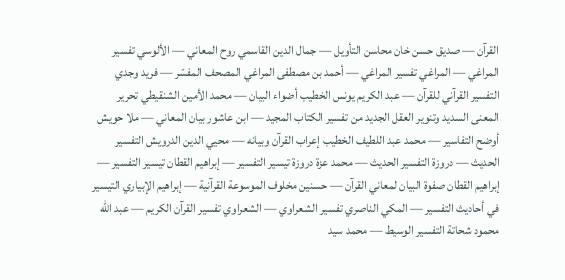القرآن — صديق حسن خان محاسن التأويل — جمال الدين القاسمي روح المعاني — الألوسي تفسير المراغي — المراغي تفسير المراغي — أحمد بن مصطفى المراغي المصحف المفسّر — فريد وجدي التفسير القرآني للقرآن — عبد الكريم يونس الخطيب أضواء البيان — محمد الأمين الشنقيطي تحرير المعنى السديد وتنوير العقل الجديد من تفسير الكتاب المجيد — ابن عاشور بيان المعاني — ملا حويش أوضح التفاسير — محمد عبد اللطيف الخطيب إعراب القرآن وبيانه — محيي الدين الدرويش التفسير الحديث — دروزة التفسير الحديث — محمد عزة دروزة تيسير التفسير — إبراهيم القطان تيسير التفسير — إبراهيم القطان صفوة البيان لمعاني القرآن — حسنين مخلوف الموسوعة القرآنية — إبراهيم الإبياري التيسير في أحاديث التفسير — المكي الناصري تفسير الشعراوي — الشعراوي تفسير القرآن الكريم — عبد الله محمود شحاتة التفسير الوسيط — محمد سيد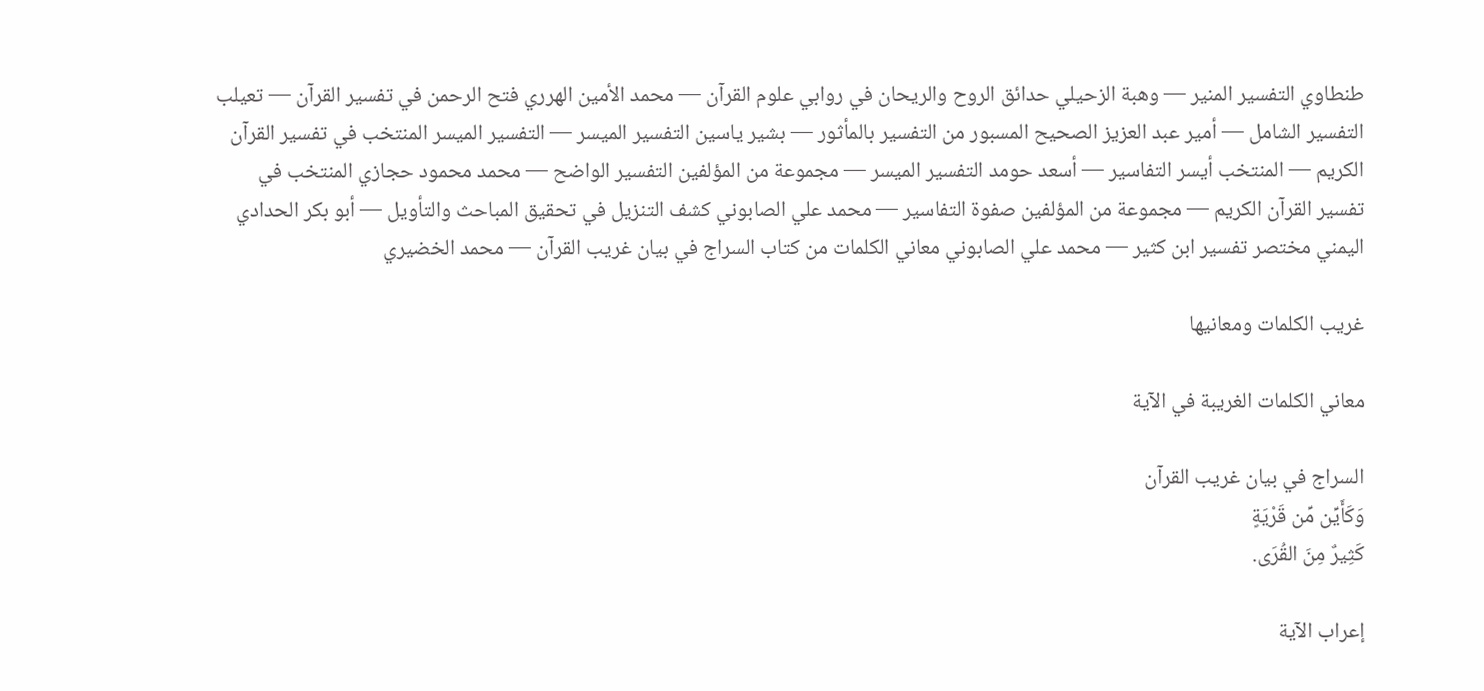طنطاوي التفسير المنير — وهبة الزحيلي حدائق الروح والريحان في روابي علوم القرآن — محمد الأمين الهرري فتح الرحمن في تفسير القرآن — تعيلب التفسير الشامل — أمير عبد العزيز الصحيح المسبور من التفسير بالمأثور — بشير ياسين التفسير الميسر — التفسير الميسر المنتخب في تفسير القرآن الكريم — المنتخب أيسر التفاسير — أسعد حومد التفسير الميسر — مجموعة من المؤلفين التفسير الواضح — محمد محمود حجازي المنتخب في تفسير القرآن الكريم — مجموعة من المؤلفين صفوة التفاسير — محمد علي الصابوني كشف التنزيل في تحقيق المباحث والتأويل — أبو بكر الحدادي اليمني مختصر تفسير ابن كثير — محمد علي الصابوني معاني الكلمات من كتاب السراج في بيان غريب القرآن — محمد الخضيري

غريب الكلمات ومعانيها

معاني الكلمات الغريبة في الآية

السراج في بيان غريب القرآن
وَكَأَيِّن مِّن قَرْيَةٍ
كَثِيرٌ مِنَ القُرَى.

إعراب الآية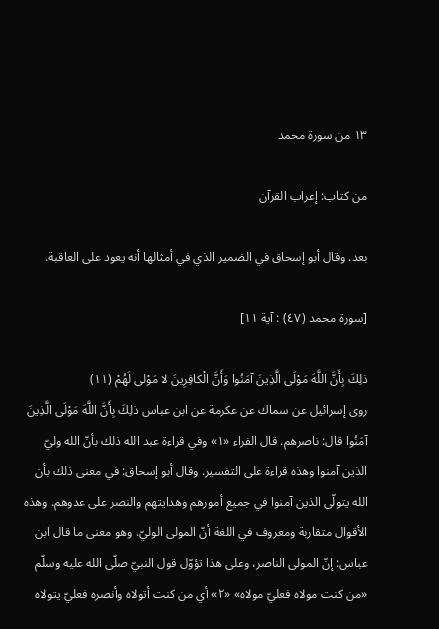١٣ من سورة محمد

من كتاب: إعراب القرآن

بعد. وقال أبو إسحاق في الضمير الذي في أمثالها أنه يعود على العاقبة.

[سورة محمد (٤٧) : آية ١١]

ذلِكَ بِأَنَّ اللَّهَ مَوْلَى الَّذِينَ آمَنُوا وَأَنَّ الْكافِرِينَ لا مَوْلى لَهُمْ (١١)
روى إسرائيل عن سماك عن عكرمة عن ابن عباس ذلِكَ بِأَنَّ اللَّهَ مَوْلَى الَّذِينَ آمَنُوا قال: ناصرهم. قال الفراء «١» وفي قراءة عبد الله ذلك بأنّ الله وليّ الذين آمنوا وهذه قراءة على التفسير. وقال أبو إسحاق: في معنى ذلك بأن الله يتولّى الذين آمنوا في جميع أمورهم وهدايتهم والنصر على عدوهم. وهذه الأقوال متقاربة ومعروف في اللغة أنّ المولى الوليّ. وهو معنى ما قال ابن عباس: إنّ المولى الناصر، وعلى هذا تؤوّل قول النبيّ صلّى الله عليه وسلّم «من كنت مولاه فعليّ مولاه» «٢» أي من كنت أتولاه وأنصره فعليّ يتولاه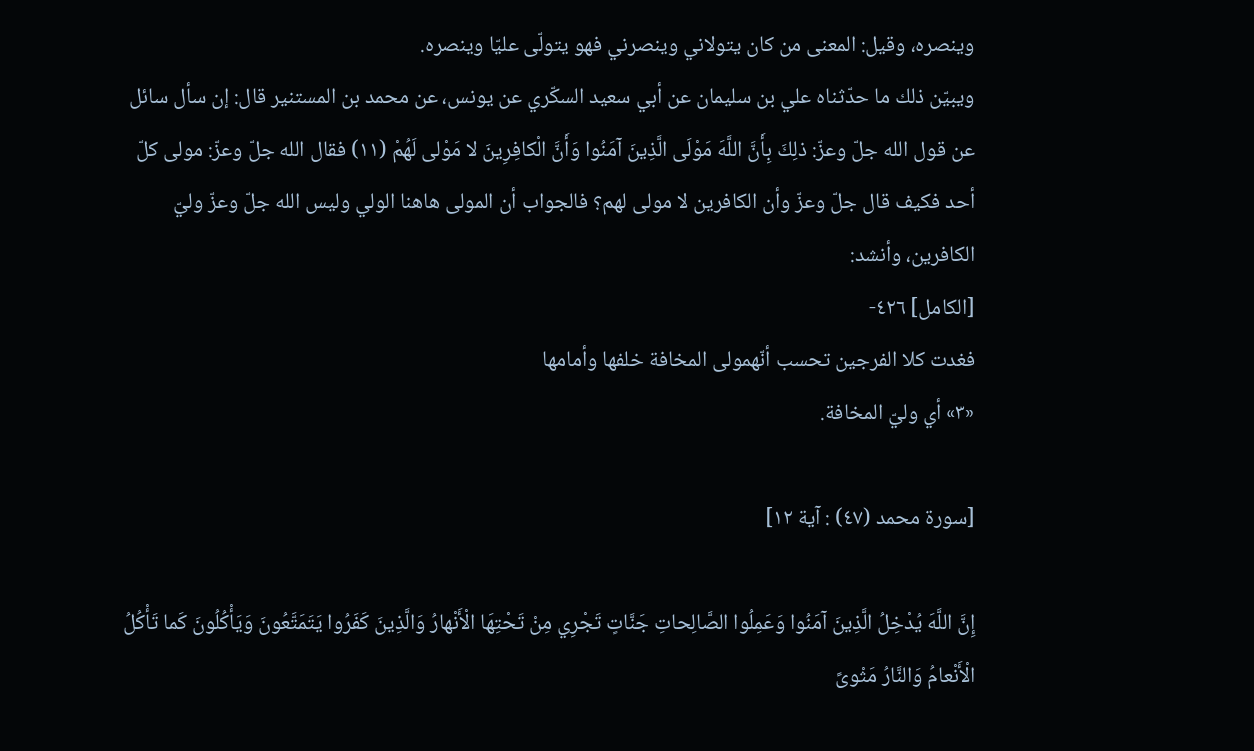وينصره، وقيل: المعنى من كان يتولاني وينصرني فهو يتولّى عليّا وينصره.
ويبيّن ذلك ما حدّثناه علي بن سليمان عن أبي سعيد السكّري عن يونس، عن محمد بن المستنير قال: إن سأل سائل عن قول الله جلّ وعزّ: ذلِكَ بِأَنَّ اللَّهَ مَوْلَى الَّذِينَ آمَنُوا وَأَنَّ الْكافِرِينَ لا مَوْلى لَهُمْ (١١) فقال الله جلّ وعزّ: مولى كلّ أحد فكيف قال جلّ وعزّ وأن الكافرين لا مولى لهم؟ فالجواب أن المولى هاهنا الولي وليس الله جلّ وعزّ وليّ الكافرين، وأنشد:
[الكامل] ٤٢٦-
فغدت كلا الفرجين تحسب أنّهمولى المخافة خلفها وأمامها
«٣» أي وليّ المخافة.

[سورة محمد (٤٧) : آية ١٢]

إِنَّ اللَّهَ يُدْخِلُ الَّذِينَ آمَنُوا وَعَمِلُوا الصَّالِحاتِ جَنَّاتٍ تَجْرِي مِنْ تَحْتِهَا الْأَنْهارُ وَالَّذِينَ كَفَرُوا يَتَمَتَّعُونَ وَيَأْكُلُونَ كَما تَأْكُلُ الْأَنْعامُ وَالنَّارُ مَثْوىً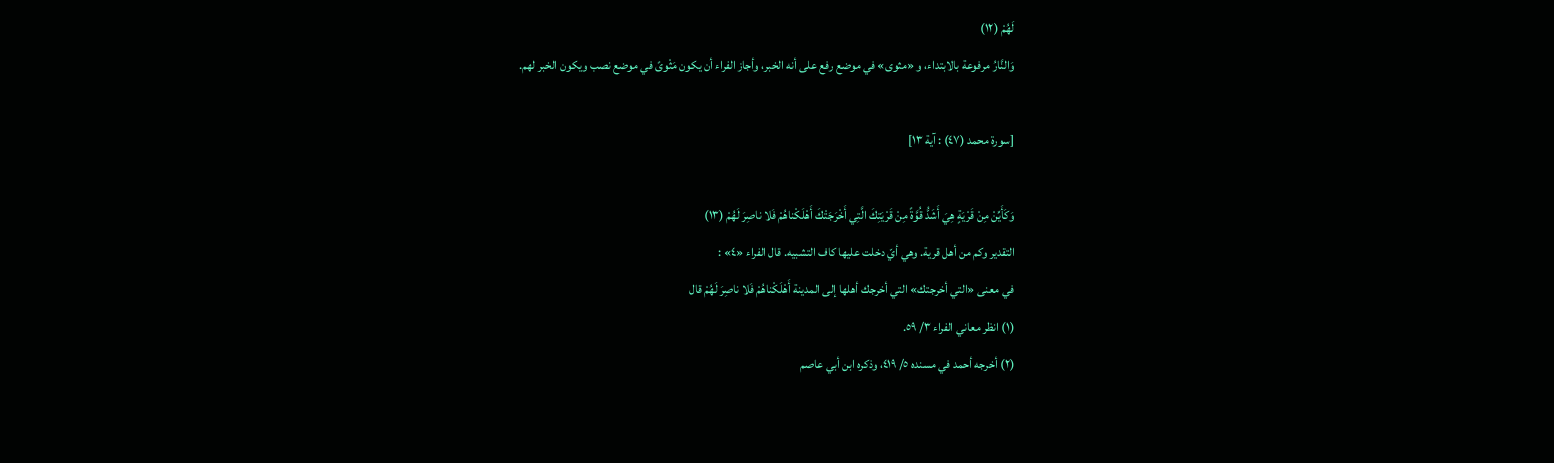لَهُمْ (١٢)
وَالنَّارُ مرفوعة بالابتداء، و «مثوى» في موضع رفع على أنه الخبر، وأجاز الفراء أن يكون مَثْوىً في موضع نصب ويكون الخبر لهم.

[سورة محمد (٤٧) : آية ١٣]

وَكَأَيِّنْ مِنْ قَرْيَةٍ هِيَ أَشَدُّ قُوَّةً مِنْ قَرْيَتِكَ الَّتِي أَخْرَجَتْكَ أَهْلَكْناهُمْ فَلا ناصِرَ لَهُمْ (١٣)
التقدير وكم من أهل قرية. وهي أيّ دخلت عليها كاف التشبيه. قال الفراء «٤» :
في معنى «التي أخرجتك» التي أخرجك أهلها إلى المدينة أَهْلَكْناهُمْ فَلا ناصِرَ لَهُمْ قال
(١) انظر معاني الفراء ٣/ ٥٩.
(٢) أخرجه أحمد في مسنده ٥/ ٤١٩، وذكره ابن أبي عاصم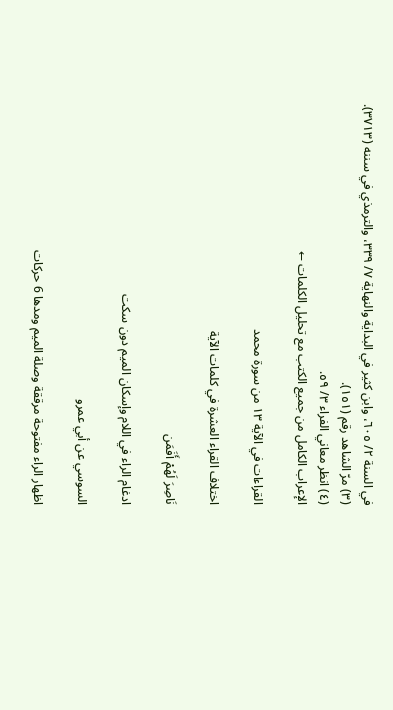في السنة ٢/ ٦٠٥، وابن كثير في البداية والنهاية ٧/ ٣٣٩، والترمذي في سننه (٣٧١٣).
(٣) مرّ الشاهد رقم (١٥١).
(٤) انظر معاني الفراء ٣/ ٥٩.
الإعراب الكامل من جميع الكتب مع تحليل الكلمات ←

القراءات في الآية ١٣ من سورة محمد

اختلاف القراء العشرة في كلمات الآية

نَاصِرَ لَهُمْ أَفَمَن

ادغام الراء في اللام وإسكان الميم دون سكت

السوسي عن أبي عمرو

اظهار الراء مفتوحة مرققة وصلة الميم ومدها 6 حركات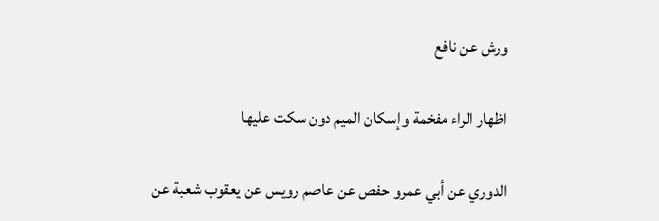ورش عن نافع

اظهار الراء مفخمة وإسكان الميم دون سكت عليها

الدوري عن أبي عمرو حفص عن عاصم رويس عن يعقوب شعبة عن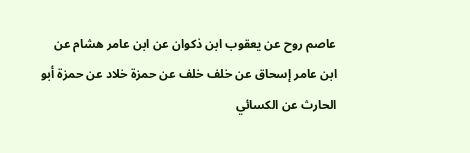عاصم روح عن يعقوب ابن ذكوان عن ابن عامر هشام عن ابن عامر إسحاق عن خلف خلف عن حمزة خلاد عن حمزة أبو الحارث عن الكسائي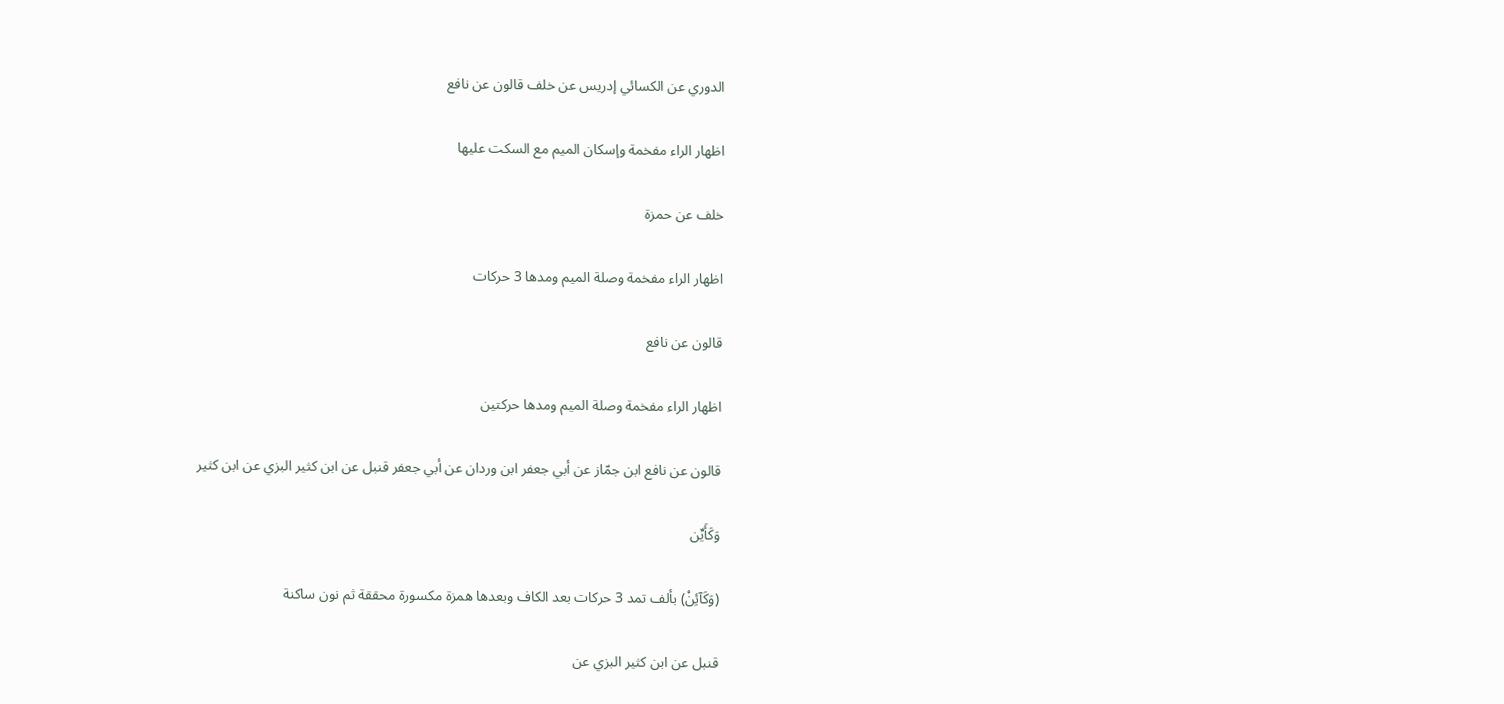الدوري عن الكسائي إدريس عن خلف قالون عن نافع

اظهار الراء مفخمة وإسكان الميم مع السكت عليها

خلف عن حمزة

اظهار الراء مفخمة وصلة الميم ومدها 3 حركات

قالون عن نافع

اظهار الراء مفخمة وصلة الميم ومدها حركتين

قالون عن نافع ابن جمّاز عن أبي جعفر ابن وردان عن أبي جعفر قنبل عن ابن كثير البزي عن ابن كثير

وَكَأَيِّن

(وَكَآئِنْ) بألف تمد 3 حركات بعد الكاف وبعدها همزة مكسورة محققة ثم نون ساكنة

قنبل عن ابن كثير البزي عن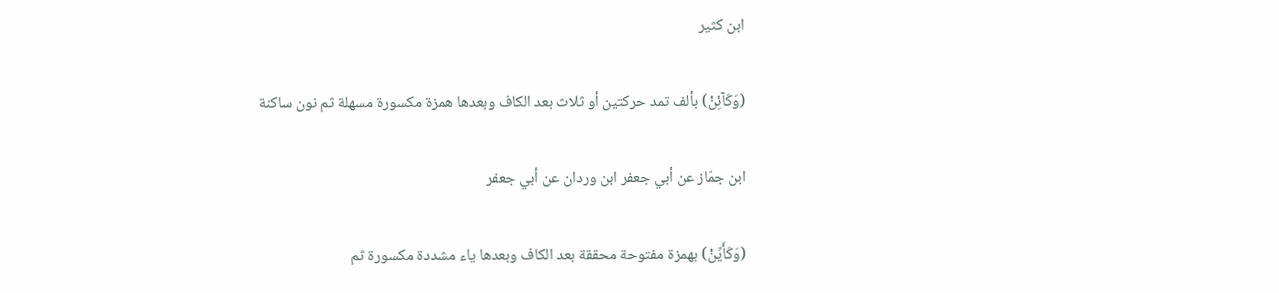ابن كثير

(وَكَآئِنْ) بألف تمد حركتين أو ثلاث بعد الكاف وبعدها همزة مكسورة مسهلة ثم نون ساكنة

ابن جمّاز عن أبي جعفر ابن وردان عن أبي جعفر

(وَكَأَيِّنْ) بهمزة مفتوحة محققة بعد الكاف وبعدها ياء مشددة مكسورة ثم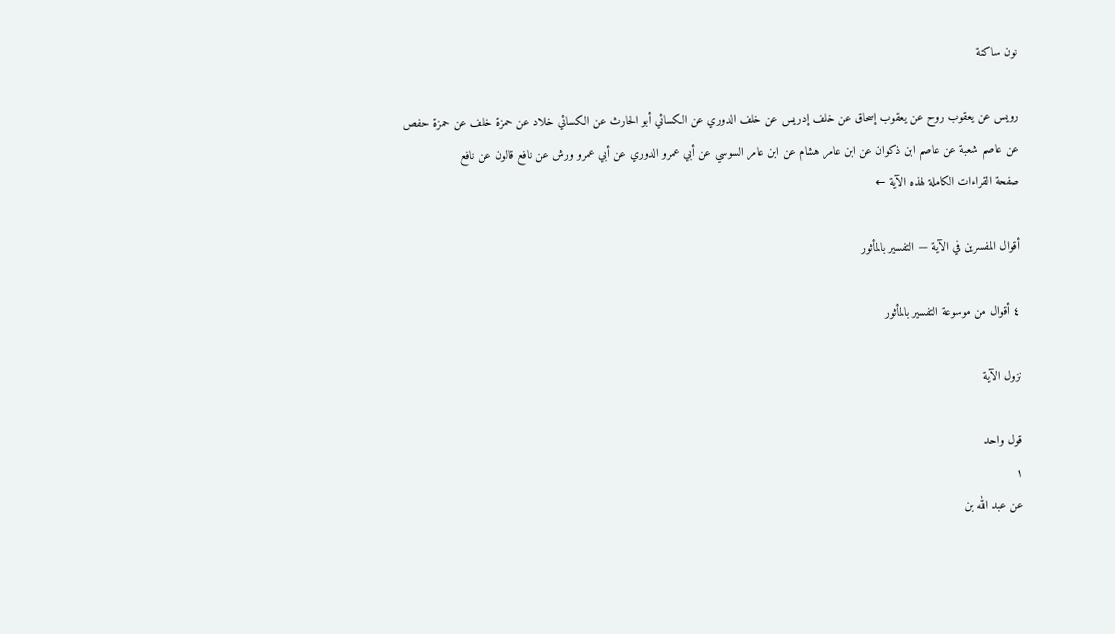نون ساكنة

رويس عن يعقوب روح عن يعقوب إسحاق عن خلف إدريس عن خلف الدوري عن الكسائي أبو الحارث عن الكسائي خلاد عن حمزة خلف عن حمزة حفص عن عاصم شعبة عن عاصم ابن ذكوان عن ابن عامر هشام عن ابن عامر السوسي عن أبي عمرو الدوري عن أبي عمرو ورش عن نافع قالون عن نافع
صفحة القراءات الكاملة لهذه الآية ←

أقوال المفسرين في الآية — التفسير بالمأثور

٤ أقوال من موسوعة التفسير بالمأثور

نزول الآية

قول واحد
١
عن عبد الله بن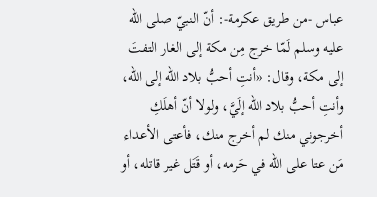عباس -من طريق عكرمة-: أنّ النبيّ صلى الله عليه وسلم لَمّا خرج مِن مكة إلى الغار التفتَ إلى مكة، وقال: «أنتِ أحبُّ بلاد الله إلى الله، وأنتِ أحبُّ بلاد الله إلَيَّ، ولولا أنّ أهلَكِ أخرجوني منك لم أخرج منك، فأعتى الأعداء مَن عتا على الله في حَرمه، أو قَتَل غير قاتله، أو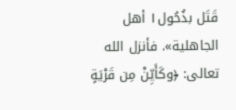قَتَل بذُحُول١ أهل الجاهلية». فأنزل الله تعالى: ﴿وكَأَيِّنْ مِن قَرْيَةٍ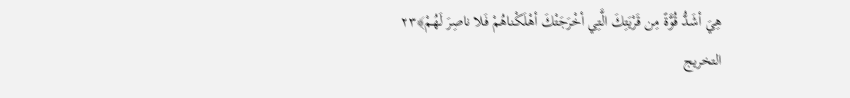هِيَ أشَدُّ قُوَّةً مِن قَرْيَتِكَ الَّتِي أخْرَجَتْكَ أهْلَكْناهُمْ فَلا ناصِرَ لَهُمْ﴾٢٣
التخريج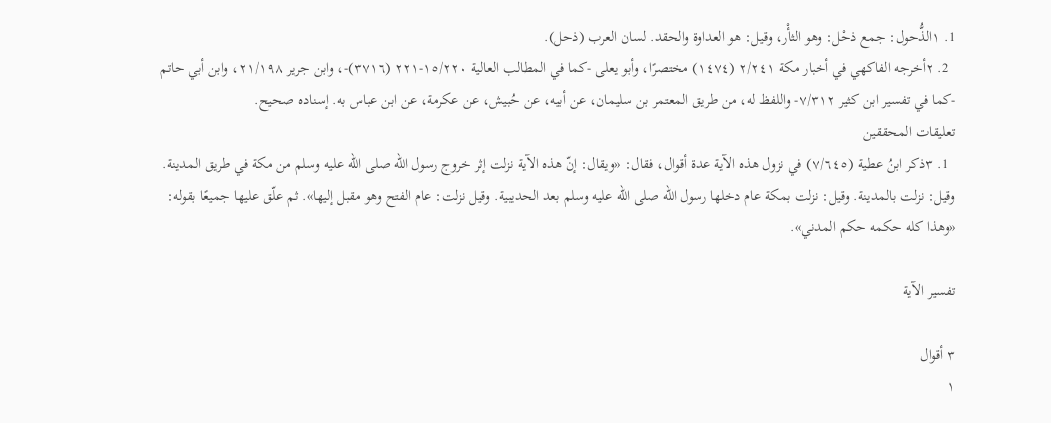1. ١الذُّحول: جمع ذحْل: وهو الثأْر، وقيل: هو العداوة والحقد. لسان العرب (ذحل).
  2. ٢أخرجه الفاكهي في أخبار مكة ٢/٢٤١ (١٤٧٤) مختصرًا، وأبو يعلى -كما في المطالب العالية ١٥/٢٢٠-٢٢١ (٣٧١٦)-، وابن جرير ٢١/١٩٨، وابن أبي حاتم -كما في تفسير ابن كثير ٧/٣١٢- واللفظ له، من طريق المعتمر بن سليمان، عن أبيه، عن حُبيش، عن عكرمة، عن ابن عباس به. إسناده صحيح.
تعليقات المحققين
  1. ٣ذكر ابنُ عطية (٧/٦٤٥) في نزول هذه الآية عدة أقوال، فقال: «ويقال: إنّ هذه الآية نزلت إثر خروج رسول الله صلى الله عليه وسلم من مكة في طريق المدينة. وقيل: نزلت بالمدينة. وقيل: نزلت بمكة عام دخلها رسول الله صلى الله عليه وسلم بعد الحديبية. وقيل نزلت: عام الفتح وهو مقبل إليها». ثم علّق عليها جميعًا بقوله: «وهذا كله حكمه حكم المدني».

تفسير الآية

٣ أقوال
١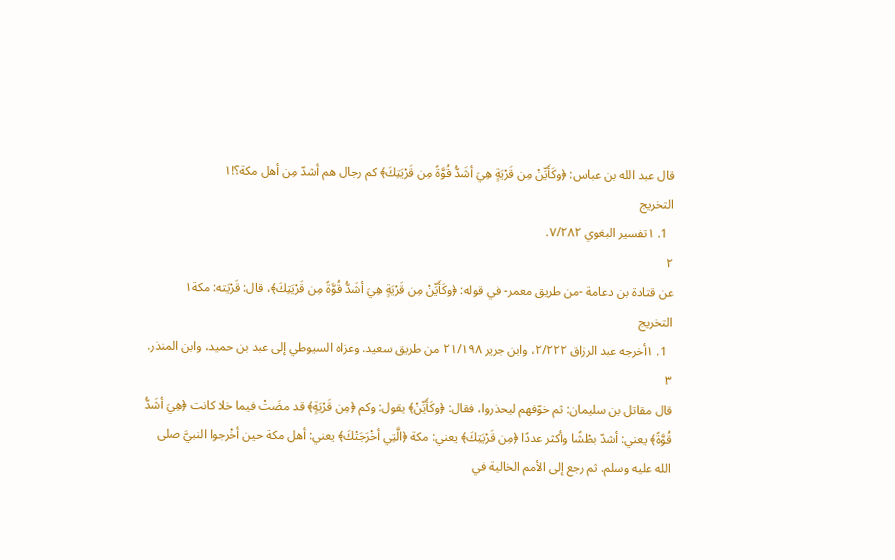قال عبد الله بن عباس: ﴿وكَأَيِّنْ مِن قَرْيَةٍ هِيَ أشَدُّ قُوَّةً مِن قَرْيَتِكَ﴾ كم رجال هم أشدّ مِن أهل مكة؟!١
التخريج
  1. ١تفسير البغوي ٧/٢٨٢.
٢
عن قتادة بن دعامة -من طريق معمر- في قوله: ﴿وكَأَيِّنْ مِن قَرْيَةٍ هِيَ أشَدُّ قُوَّةً مِن قَرْيَتِكَ﴾، قال: قَرْيَته: مكة١
التخريج
  1. ١أخرجه عبد الرزاق ٢/٢٢٢، وابن جرير ٢١/١٩٨ من طريق سعيد. وعزاه السيوطي إلى عبد بن حميد، وابن المنذر.
٣
قال مقاتل بن سليمان: ثم خوّفهم ليحذروا، فقال: ﴿وكَأَيِّنْ﴾ يقول: وكم ﴿مِن قَرْيَةٍ﴾ قد مضَتْ فيما خلا كانت ﴿هِيَ أشَدُّ قُوَّةً﴾ يعني: أشدّ بطْشًا وأكثر عددًا ﴿مِن قَرْيَتِكَ﴾ يعني: مكة ﴿الَّتِي أخْرَجَتْكَ﴾ يعني: أهل مكة حين أخْرجوا النبيَّ صلى الله عليه وسلم. ثم رجع إلى الأمم الخالية في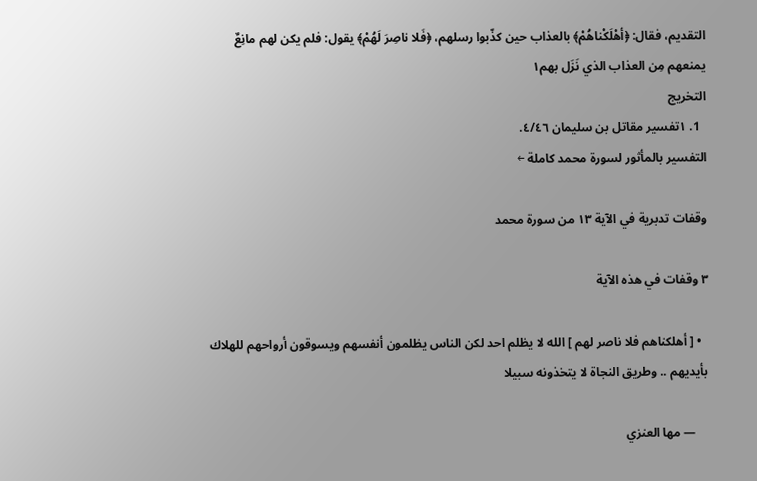التقديم، فقال: ﴿أهْلَكْناهُمْ﴾ بالعذاب حين كذّبوا رسلهم، ﴿فَلا ناصِرَ لَهُمْ﴾ يقول: فلم يكن لهم مانِعٌ يمنعهم مِن العذاب الذي نَزَل بهم١
التخريج
  1. ١تفسير مقاتل بن سليمان ٤/٤٦.
التفسير بالمأثور لسورة محمد كاملة ←

وقفات تدبرية في الآية ١٣ من سورة محمد

٣ وقفات في هذه الآية

  • [ أهلكناهم فلا ناصر لهم ] الله لا يظلم احد لكن الناس يظلمون أنفسهم ويسوقون أرواحهم للهلاك بأيديهم .. وطريق النجاة لا يتخذونه سبيلا

    — مها العنزي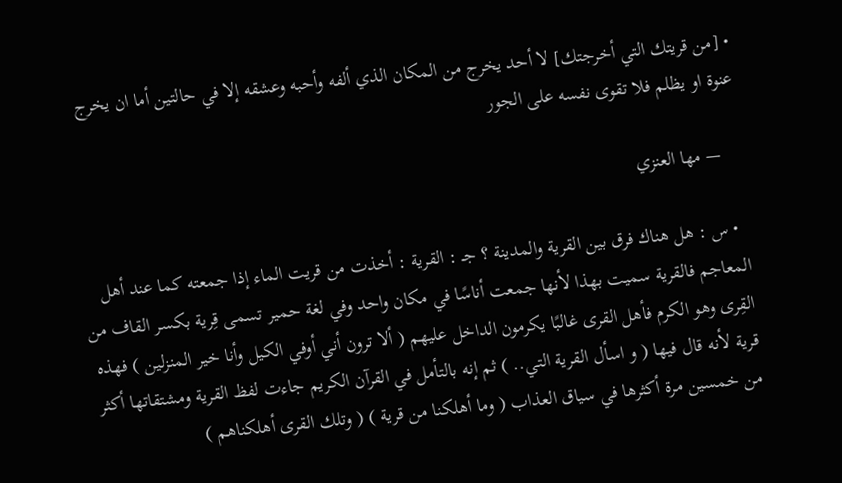• [من قريتك التي أخرجتك] لا أحد يخرج من المكان الذي ألفه وأحبه وعشقه إلا في حالتين أما ان يخرج عنوة او يظلم فلا تقوى نفسه على الجور

    — مها العنزي

  • س : هل هناك فرق بين القرية والمدينة ؟ جـ : القرية : أخذت من قريت الماء إذا جمعته كما عند أهل المعاجم فالقرية سميت بهذا لأنها جمعت أناسًا في مكان واحد وفي لغة حمير تسمى قِرية بكسر القاف من القِرى وهو الكرم فأهل القرى غالبًا يكرمون الداخل عليهم ( ألا ترون أني أوفي الكيل وأنا خير المنزلين ) فهذه قرية لأنه قال فيها ( و اسأل القرية التي.. ) ثم إنه بالتأمل في القرآن الكريم جاءت لفظ القرية ومشتقاتها أكثر من خمسين مرة أكثرها في سياق العذاب ( وما أهلكنا من قرية ) ( وتلك القرى أهلكناهم )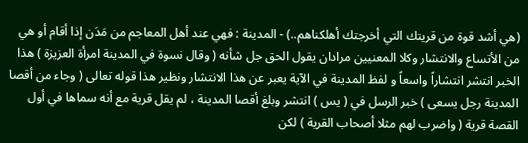(هي أشد قوة من قريتك التي أخرجتك أهلكناهم..) - المدينة : فهي عند أهل المعاجم من مَدَن إذا أقام أو هي من الأتساع والانتشار وكلا المعنيين مرادان يقول الحق جل شأنه ( وقال نسوة في المدينة امرأة العزيزة ) هذا الخبر انتشر انتشاراً واسعاً و لفظ المدينة في الآية يعبر عن هذا الانتشار ونظير هذا قوله تعالى ( وجاء من أقصا المدينة رجل يسعى ) خبر الرسل في ( يس ) انتشر وبلغ أقصا المدينة ، لم يقل قرية مع أنه سماها في أول القصة قرية ( واضرب لهم مثلا أصحاب القرية ) لكن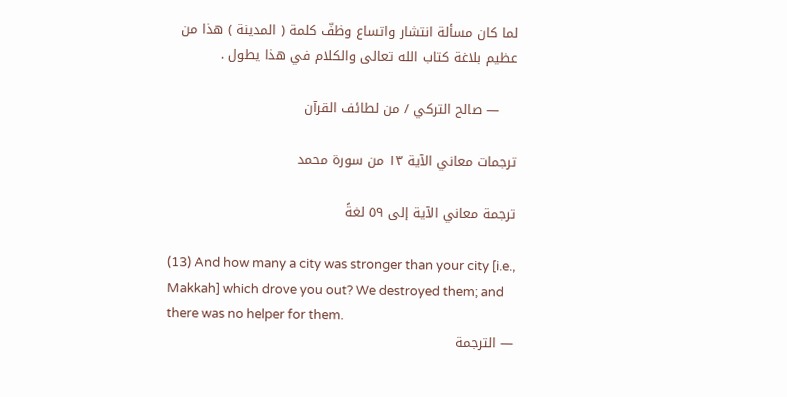لما كان مسألة انتشار واتساع وظفّ كلمة ( المدينة ) هذا من عظيم بلاغة كتاب الله تعالى والكلام في هذا يطول .

    — صالح التركي / من لطائف القرآن

ترجمات معاني الآية ١٣ من سورة محمد

ترجمة معاني الآية إلى ٥٩ لغةً

(13) And how many a city was stronger than your city [i.e., Makkah] which drove you out? We destroyed them; and there was no helper for them.
— الترجمة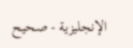الإنجليزية - صحيح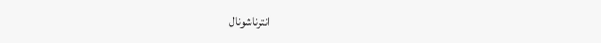انترناشونال